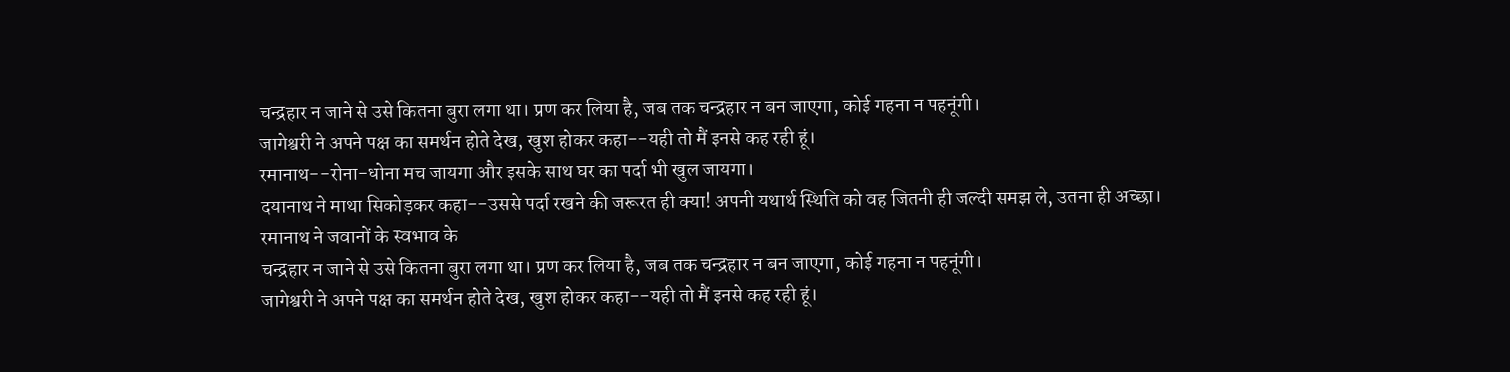चन्द्रहार न जाने से उसे कितना बुरा लगा था। प्रण कर लिया है, जब तक चन्द्रहार न बन जाएगा, कोई गहना न पहनूंगी।
जागेश्वरी ने अपने पक्ष का समर्थन होते देख, खुश होकर कहा--यही तो मैं इनसे कह रही हूं।
रमानाथ--रोना-धोना मच जायगा और इसके साथ घर का पर्दा भी खुल जायगा।
दयानाथ ने माथा सिकोड़कर कहा--उससे पर्दा रखने की जरूरत ही क्या! अपनी यथार्थ स्थिति को वह जितनी ही जल्दी समझ ले, उतना ही अच्छा।
रमानाथ ने जवानों के स्वभाव के
चन्द्रहार न जाने से उसे कितना बुरा लगा था। प्रण कर लिया है, जब तक चन्द्रहार न बन जाएगा, कोई गहना न पहनूंगी।
जागेश्वरी ने अपने पक्ष का समर्थन होते देख, खुश होकर कहा--यही तो मैं इनसे कह रही हूं।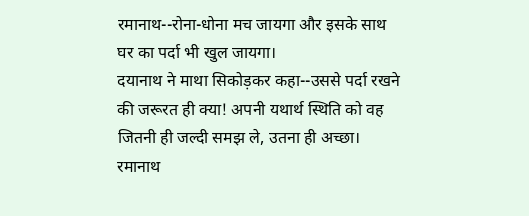रमानाथ--रोना-धोना मच जायगा और इसके साथ घर का पर्दा भी खुल जायगा।
दयानाथ ने माथा सिकोड़कर कहा--उससे पर्दा रखने की जरूरत ही क्या! अपनी यथार्थ स्थिति को वह जितनी ही जल्दी समझ ले, उतना ही अच्छा।
रमानाथ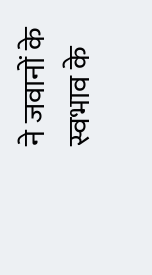ने जवानों के स्वभाव के